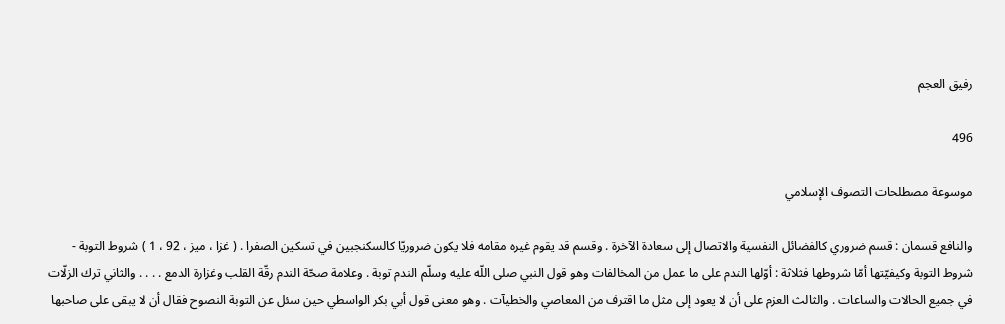رفيق العجم

496

موسوعة مصطلحات التصوف الإسلامي

والنافع قسمان : قسم ضروري كالفضائل النفسية والاتصال إلى سعادة الآخرة . وقسم قد يقوم غيره مقامه فلا يكون ضروريّا كالسكنجبين في تسكين الصفرا . ( غزا ، ميز ، 92 ، 1 ) شروط التوبة - شروط التوبة وكيفيّتها أمّا شروطها فثلاثة : أوّلها الندم على ما عمل من المخالفات وهو قول النبي صلى اللّه عليه وسلّم الندم توبة . وعلامة صحّة الندم رقّة القلب وغزارة الدمع . . . . والثاني ترك الزلّات في جميع الحالات والساعات . والثالث العزم على أن لا يعود إلى مثل ما اقترف من المعاصي والخطيآت . وهو معنى قول أبي بكر الواسطي حين سئل عن التوبة النصوح فقال أن لا يبقى على صاحبها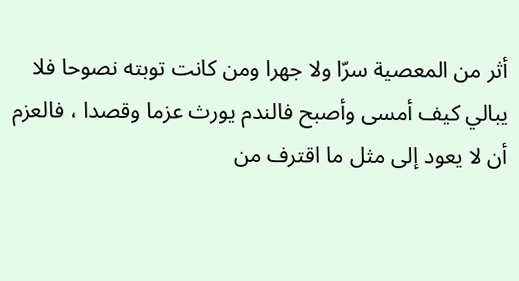أثر من المعصية سرّا ولا جهرا ومن كانت توبته نصوحا فلا يبالي كيف أمسى وأصبح فالندم يورث عزما وقصدا ، فالعزم أن لا يعود إلى مثل ما اقترف من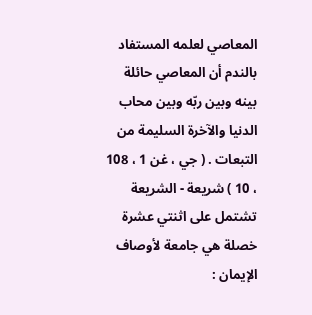المعاصي لعلمه المستفاد بالندم أن المعاصي حائلة بينه وبين ربّه وبين محاب الدنيا والآخرة السليمة من التبعات . ( جي ، غن 1 ، 108 ، 10 ) شريعة - الشريعة تشتمل على اثنتي عشرة خصلة هي جامعة لأوصاف الإيمان :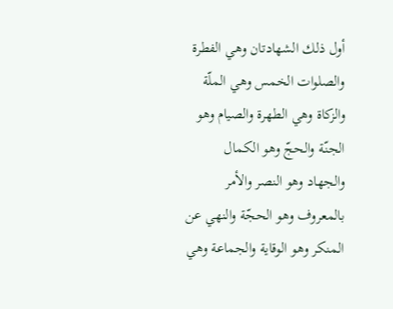أول ذلك الشهادتان وهي الفطرة والصلوات الخمس وهي الملّة والزكاة وهي الطهرة والصيام وهو الجنّة والحجّ وهو الكمال والجهاد وهو النصر والأمر بالمعروف وهو الحجّة والنهي عن المنكر وهو الوقاية والجماعة وهي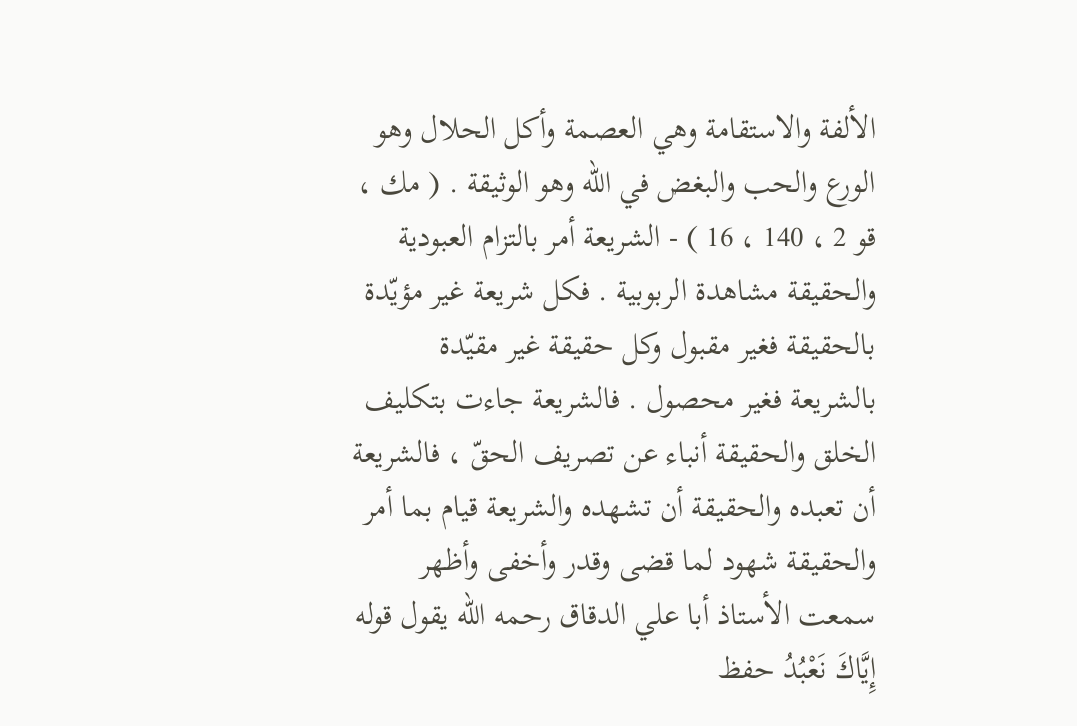الألفة والاستقامة وهي العصمة وأكل الحلال وهو الورع والحب والبغض في اللّه وهو الوثيقة . ( مك ، قو 2 ، 140 ، 16 ) - الشريعة أمر بالتزام العبودية والحقيقة مشاهدة الربوبية . فكل شريعة غير مؤيّدة بالحقيقة فغير مقبول وكل حقيقة غير مقيّدة بالشريعة فغير محصول . فالشريعة جاءت بتكليف الخلق والحقيقة أنباء عن تصريف الحقّ ، فالشريعة أن تعبده والحقيقة أن تشهده والشريعة قيام بما أمر والحقيقة شهود لما قضى وقدر وأخفى وأظهر سمعت الأستاذ أبا علي الدقاق رحمه اللّه يقول قوله إِيَّاكَ نَعْبُدُ حفظ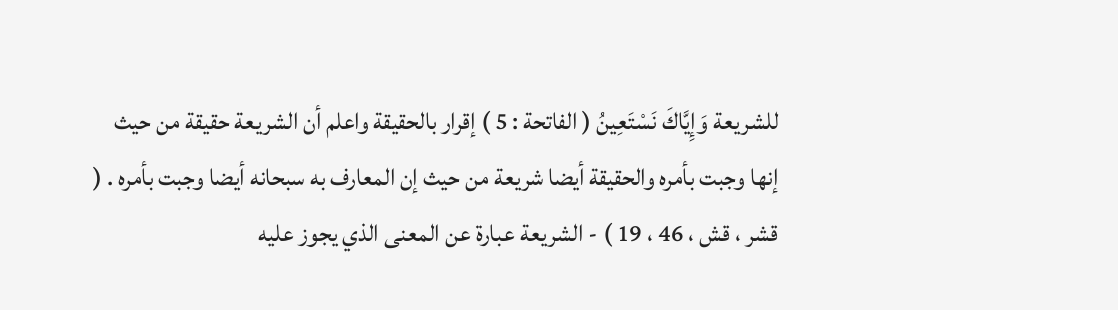للشريعة وَإِيَّاكَ نَسْتَعِينُ ( الفاتحة : 5 ) إقرار بالحقيقة واعلم أن الشريعة حقيقة من حيث إنها وجبت بأمره والحقيقة أيضا شريعة من حيث إن المعارف به سبحانه أيضا وجبت بأمره . ( قشر ، قش ، 46 ، 19 ) - الشريعة عبارة عن المعنى الذي يجوز عليه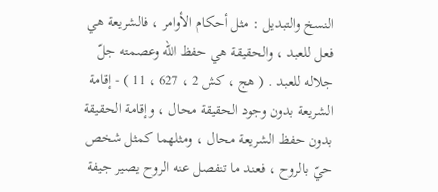النسخ والتبديل : مثل أحكام الأوامر ، فالشريعة هي فعل للعبد ، والحقيقة هي حفظ اللّه وعصمته جلّ جلاله للعبد . ( هج ، كش 2 ، 627 ، 11 ) - إقامة الشريعة بدون وجود الحقيقة محال ، وإقامة الحقيقة بدون حفظ الشريعة محال ، ومثلهما كمثل شخص حيّ بالروح ، فعند ما تنفصل عنه الروح يصير جيفة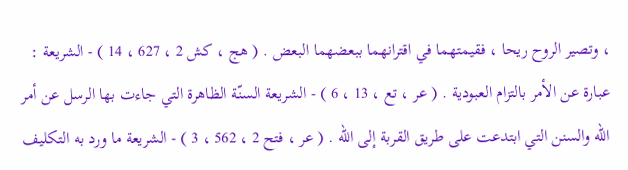، وتصير الروح ريحا ، فقيمتهما في اقترانهما ببعضهما البعض . ( هج ، كش 2 ، 627 ، 14 ) - الشريعة : عبارة عن الأمر بالتزام العبودية . ( عر ، تع ، 13 ، 6 ) - الشريعة السنّة الظاهرة التي جاءت بها الرسل عن أمر اللّه والسنن التي ابتدعت على طريق القربة إلى اللّه . ( عر ، فتح 2 ، 562 ، 3 ) - الشريعة ما ورد به التكليف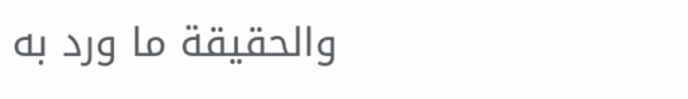والحقيقة ما ورد به